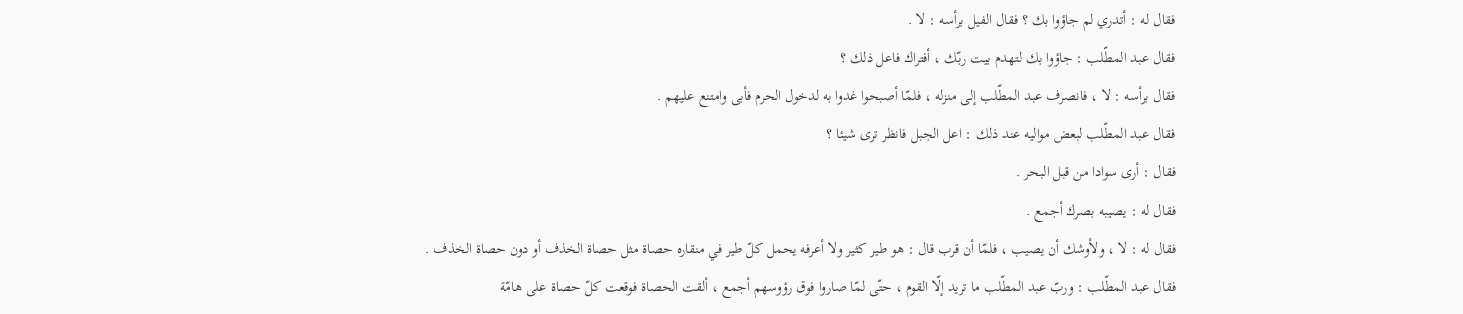فقال له : أتدري لم جاؤوا بك ؟ فقال الفيل برأسه : لا .
فقال عبد المطّلب : جاؤوا بك لتهدم بيت ربّك ، أفتراك فاعل ذلك ؟
فقال برأسه : لا ، فانصرف عبد المطّلب إلى منزله ، فلمّا أصبحوا غدوا به لدخول الحرم فأبى وامتنع عليهم .
فقال عبد المطّلب لبعض مواليه عند ذلك : اعل الجبل فانظر ترى شيئا ؟
فقال : أرى سوادا من قبل البحر .
فقال له : يصيبه بصرك أجمع .
فقال له : لا ، ولأوشك أن يصيب ، فلمّا أن قرب قال : هو طير كثير ولا أعرفه يحمل كلّ طير في منقاره حصاة مثل حصاة الخذف أو دون حصاة الخذف .
فقال عبد المطّلب : وربّ عبد المطّلب ما تريد إلّا القوم ، حتّى لمّا صاروا فوق رؤوسهم أجمع ، ألقت الحصاة فوقعت كلّ حصاة على هامّة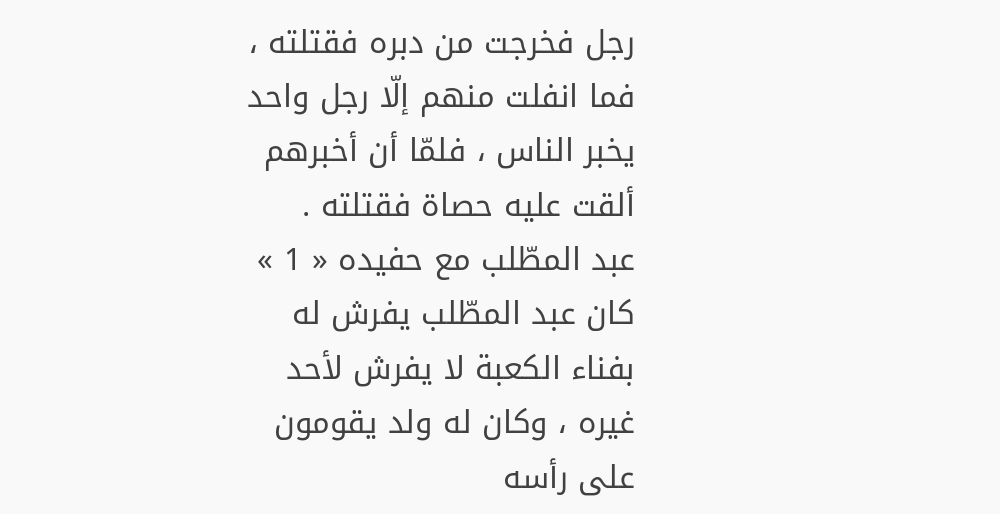رجل فخرجت من دبره فقتلته ، فما انفلت منهم إلّا رجل واحد يخبر الناس ، فلمّا أن أخبرهم ألقت عليه حصاة فقتلته .
عبد المطّلب مع حفيده « 1 »
كان عبد المطّلب يفرش له بفناء الكعبة لا يفرش لأحد غيره ، وكان له ولد يقومون على رأسه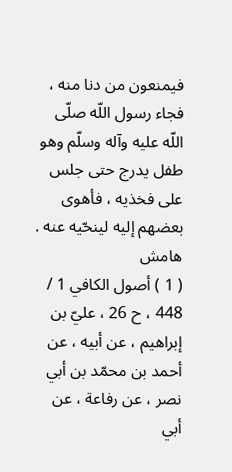فيمنعون من دنا منه ، فجاء رسول اللّه صلّى اللّه عليه وآله وسلّم وهو طفل يدرج حتى جلس على فخذيه ، فأهوى بعضهم إليه لينحّيه عنه .
هامش
( 1 ) أصول الكافي 1 / 448 ، ح 26 ، عليّ بن إبراهيم ، عن أبيه ، عن أحمد بن محمّد بن أبي نصر ، عن رفاعة ، عن أبي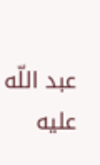عبد اللّه عليه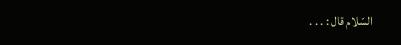السّلام قال : . . .